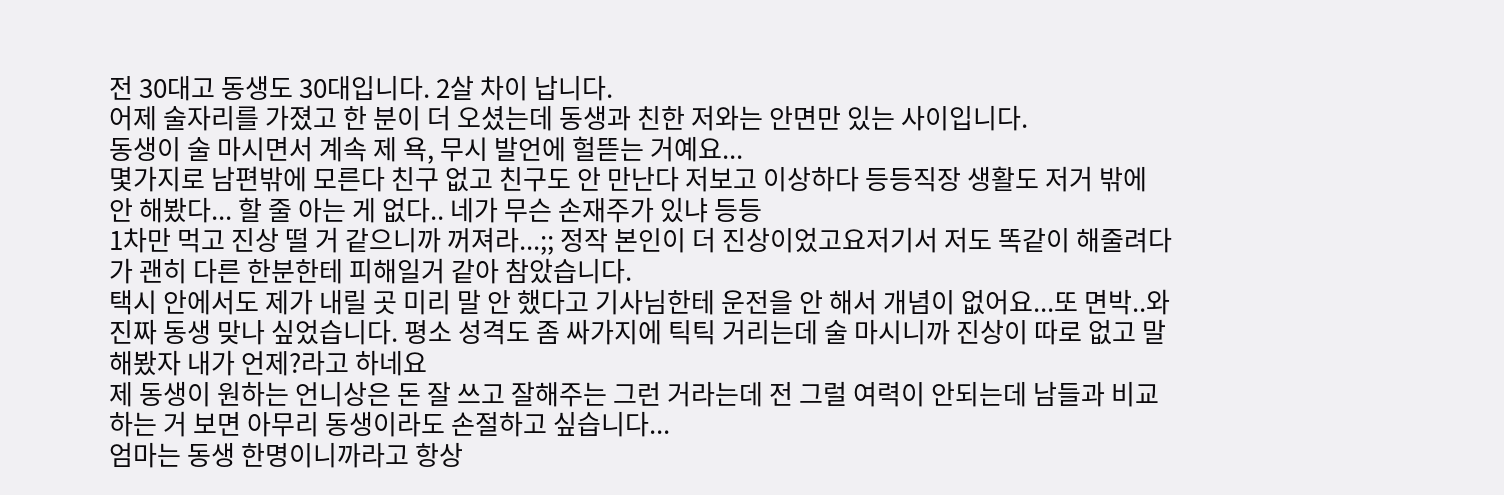전 30대고 동생도 30대입니다. 2살 차이 납니다.
어제 술자리를 가졌고 한 분이 더 오셨는데 동생과 친한 저와는 안면만 있는 사이입니다.
동생이 술 마시면서 계속 제 욕, 무시 발언에 헐뜯는 거예요...
몇가지로 남편밖에 모른다 친구 없고 친구도 안 만난다 저보고 이상하다 등등직장 생활도 저거 밖에 안 해봤다... 할 줄 아는 게 없다.. 네가 무슨 손재주가 있냐 등등
1차만 먹고 진상 떨 거 같으니까 꺼져라...;; 정작 본인이 더 진상이었고요저기서 저도 똑같이 해줄려다가 괜히 다른 한분한테 피해일거 같아 참았습니다.
택시 안에서도 제가 내릴 곳 미리 말 안 했다고 기사님한테 운전을 안 해서 개념이 없어요...또 면박..와 진짜 동생 맞나 싶었습니다. 평소 성격도 좀 싸가지에 틱틱 거리는데 술 마시니까 진상이 따로 없고 말해봤자 내가 언제?라고 하네요
제 동생이 원하는 언니상은 돈 잘 쓰고 잘해주는 그런 거라는데 전 그럴 여력이 안되는데 남들과 비교하는 거 보면 아무리 동생이라도 손절하고 싶습니다...
엄마는 동생 한명이니까라고 항상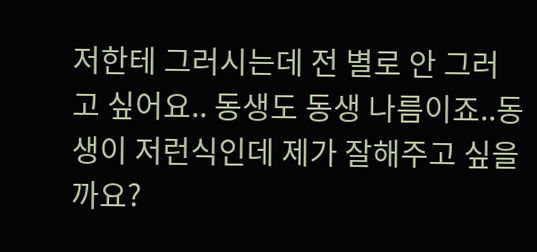저한테 그러시는데 전 별로 안 그러고 싶어요.. 동생도 동생 나름이죠..동생이 저런식인데 제가 잘해주고 싶을까요?